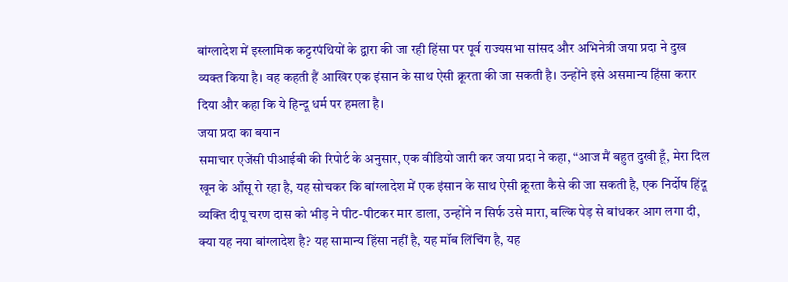बांग्लादेश में इस्लामिक कट्टरपंथियों के द्वारा की जा रही हिंसा पर पूर्व राज्यसभा सांसद और अभिनेत्री जया प्रदा ने दुख व्यक्त किया है। वह कहती हैं आखिर एक इंसान के साथ ऐसी क्रूरता की जा सकती है। उन्होंने इसे असमान्य हिंसा करार दिया और कहा कि ये हिन्दू धर्म पर हमला है।
जया प्रदा का बयान
समाचार एजेंसी पीआईबी की रिपोर्ट के अनुसार, एक वीडियो जारी कर जया प्रदा ने कहा, “आज मैं बहुत दुखी हूँ, मेरा दिल खून के आँसू रो रहा है, यह सोचकर कि बांग्लादेश में एक इंसान के साथ ऐसी क्रूरता कैसे की जा सकती है, एक निर्दोष हिंदू व्यक्ति दीपू चरण दास को भीड़ ने पीट-पीटकर मार डाला, उन्होंने न सिर्फ उसे मारा, बल्कि पेड़ से बांधकर आग लगा दी, क्या यह नया बांग्लादेश है? यह सामान्य हिंसा नहीं है, यह मॉब लिंचिंग है, यह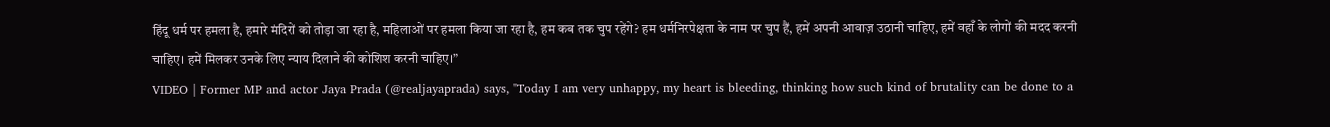हिंदू धर्म पर हमला है, हमारे मंदिरों को तोड़ा जा रहा है, महिलाओं पर हमला किया जा रहा है, हम कब तक चुप रहेंगे? हम धर्मनिरपेक्षता के नाम पर चुप हैं, हमें अपनी आवाज़ उठानी चाहिए, हमें वहाँ के लोगों की मदद करनी चाहिए। हमें मिलकर उनके लिए न्याय दिलाने की कोशिश करनी चाहिए।”
VIDEO | Former MP and actor Jaya Prada (@realjayaprada) says, "Today I am very unhappy, my heart is bleeding, thinking how such kind of brutality can be done to a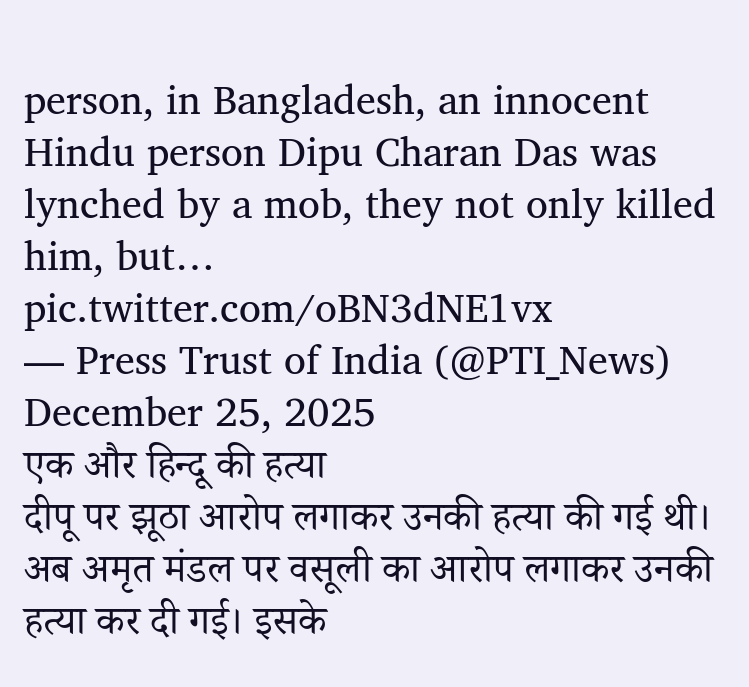person, in Bangladesh, an innocent Hindu person Dipu Charan Das was lynched by a mob, they not only killed him, but… pic.twitter.com/oBN3dNE1vx
— Press Trust of India (@PTI_News) December 25, 2025
एक और हिन्दू की हत्या
दीपू पर झूठा आरोप लगाकर उनकी हत्या की गई थी। अब अमृत मंडल पर वसूली का आरोप लगाकर उनकी हत्या कर दी गई। इसके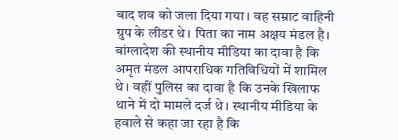बाद शव को जला दिया गया। वह सम्राट वाहिनी ग्रुप के लीडर थे। पिता का नाम अक्षय मंडल है। बांग्लादेश की स्थानीय मीडिया का दावा है कि अमृत मंडल आपराधिक गतिविधियों में शामिल थे। वहीं पुलिस का दावा है कि उनके खिलाफ थाने में दो मामले दर्ज थे। स्थानीय मीडिया के हवाले से कहा जा रहा है कि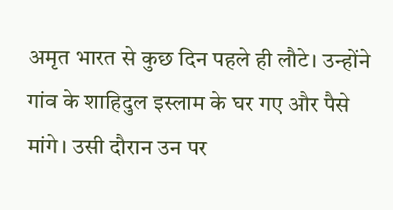अमृत भारत से कुछ दिन पहले ही लौटे। उन्होंने गांव के शाहिदुल इस्लाम के घर गए और पैसे मांगे। उसी दौरान उन पर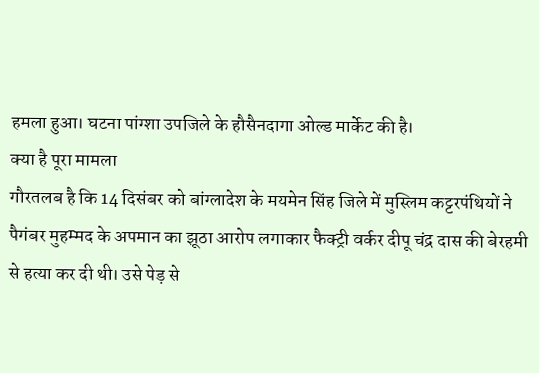हमला हुआ। घटना पांग्शा उपजिले के हौसैनदागा ओल्ड मार्केट की है।
क्या है पूरा मामला
गौरतलब है कि 14 दिसंबर को बांग्लादेश के मयमेन सिंह जिले में मुस्लिम कट्टरपंथियों ने पैगंबर मुहम्मद के अपमान का झूठा आरोप लगाकार फैक्ट्री वर्कर दीपू चंद्र दास की बेरहमी से हत्या कर दी थी। उसे पेड़ से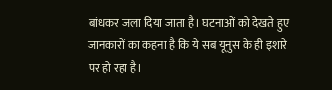बांधकर जला दिया जाता है। घटनाओं को देखते हुए जानकारों का कहना है कि ये सब यूनुस के ही इशारे पर हो रहा है।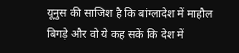यूनुस की साजिश है कि बांग्लादेश में माहौल बिगड़े और वो ये कह सकें कि देश में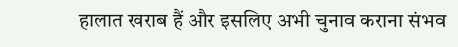हालात खराब हैं और इसलिए अभी चुनाव कराना संभव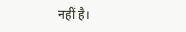नहीं है।